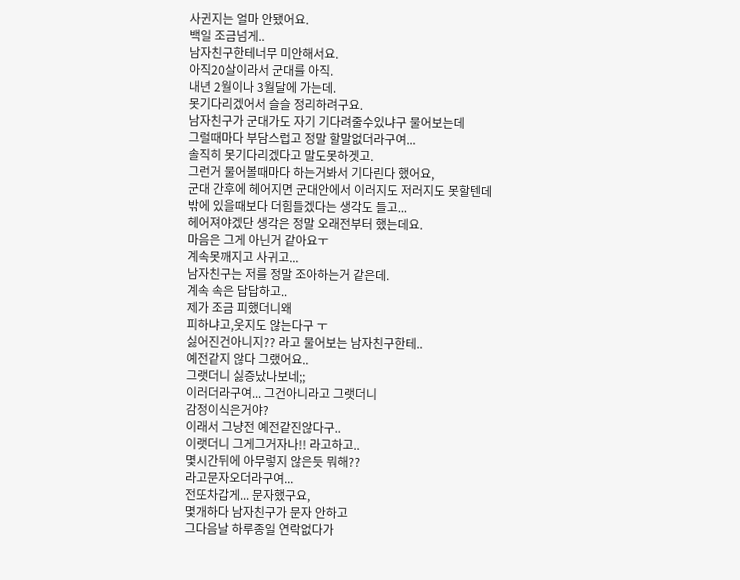사귄지는 얼마 안됐어요.
백일 조금넘게..
남자친구한테너무 미안해서요.
아직20살이라서 군대를 아직.
내년 2월이나 3월달에 가는데.
못기다리겠어서 슬슬 정리하려구요.
남자친구가 군대가도 자기 기다려줄수있냐구 물어보는데
그럴때마다 부담스럽고 정말 할말없더라구여...
솔직히 못기다리겠다고 말도못하겟고.
그런거 물어볼때마다 하는거봐서 기다린다 했어요,
군대 간후에 헤어지면 군대안에서 이러지도 저러지도 못할텐데
밖에 있을때보다 더힘들겠다는 생각도 들고...
헤어져야겠단 생각은 정말 오래전부터 했는데요.
마음은 그게 아닌거 같아요ㅜ
계속못깨지고 사귀고...
남자친구는 저를 정말 조아하는거 같은데.
계속 속은 답답하고..
제가 조금 피했더니왜
피하냐고,웃지도 않는다구 ㅜ
싫어진건아니지?? 라고 물어보는 남자친구한테..
예전같지 않다 그랬어요..
그랫더니 싫증났나보네;;
이러더라구여... 그건아니라고 그랫더니
감정이식은거야?
이래서 그냥전 예전같진않다구..
이랫더니 그게그거자나!! 라고하고..
몇시간뒤에 아무렇지 않은듯 뭐해??
라고문자오더라구여...
전또차갑게... 문자했구요,
몇개하다 남자친구가 문자 안하고
그다음날 하루종일 연락없다가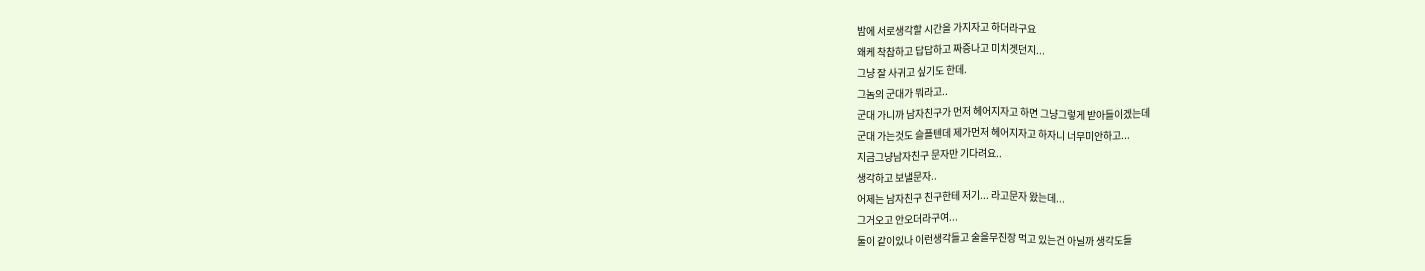밤에 서로생각할 시간을 가지자고 하더라구요
왜케 착찹하고 답답하고 짜증나고 미치겟던지...
그냥 잘 사귀고 싶기도 한데.
그놈의 군대가 뭐라고..
군대 가니까 남자친구가 먼저 헤어지자고 하면 그냥그렇게 받아들이겠는데
군대 가는것도 슬플텐데 제가먼저 헤어지자고 하자니 너무미안하고...
지금그냥남자친구 문자만 기다려요..
생각하고 보낼문자..
어제는 남자친구 친구한테 저기... 라고문자 왔는데...
그거오고 안오더라구여...
둘이 같이있나 이런생각들고 술을무진장 먹고 있는건 아닐까 생각도들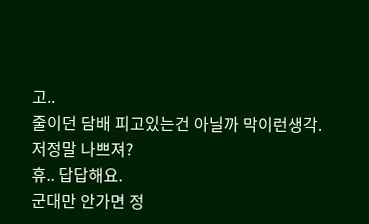고..
줄이던 담배 피고있는건 아닐까 막이런생각.
저정말 나쁘져?
휴.. 답답해요.
군대만 안가면 정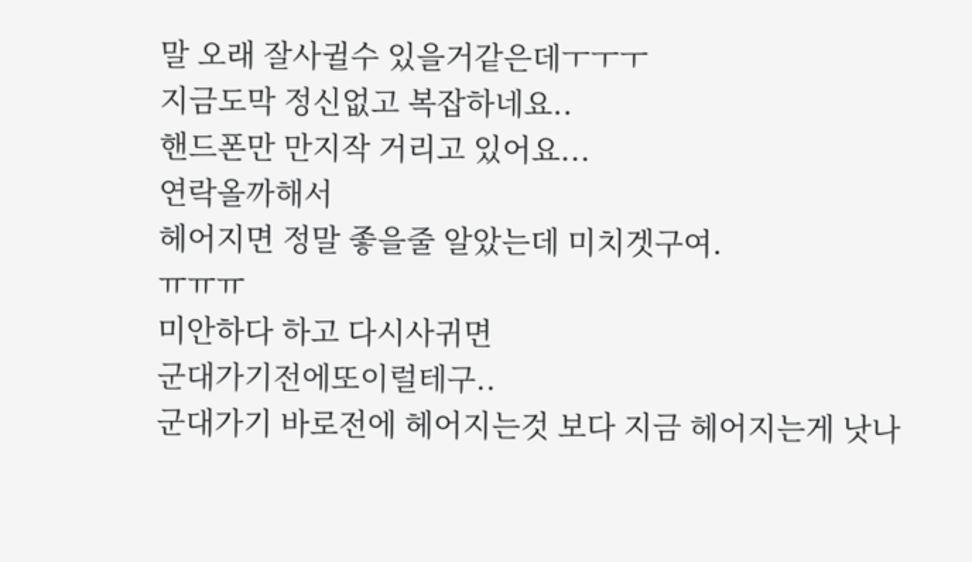말 오래 잘사귈수 있을거같은데ㅜㅜㅜ
지금도막 정신없고 복잡하네요..
핸드폰만 만지작 거리고 있어요...
연락올까해서
헤어지면 정말 좋을줄 알았는데 미치겟구여.
ㅠㅠㅠ
미안하다 하고 다시사귀면
군대가기전에또이럴테구..
군대가기 바로전에 헤어지는것 보다 지금 헤어지는게 낫나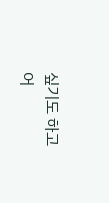싶기도 하고
어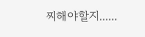찌해야할지......